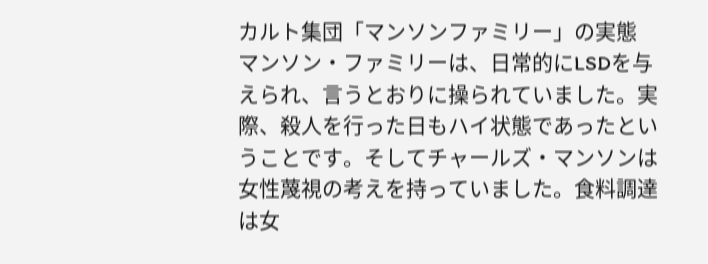カルト集団「マンソンファミリー」の実態
マンソン・ファミリーは、日常的にLSDを与えられ、言うとおりに操られていました。実際、殺人を行った日もハイ状態であったということです。そしてチャールズ・マンソンは女性蔑視の考えを持っていました。食料調達は女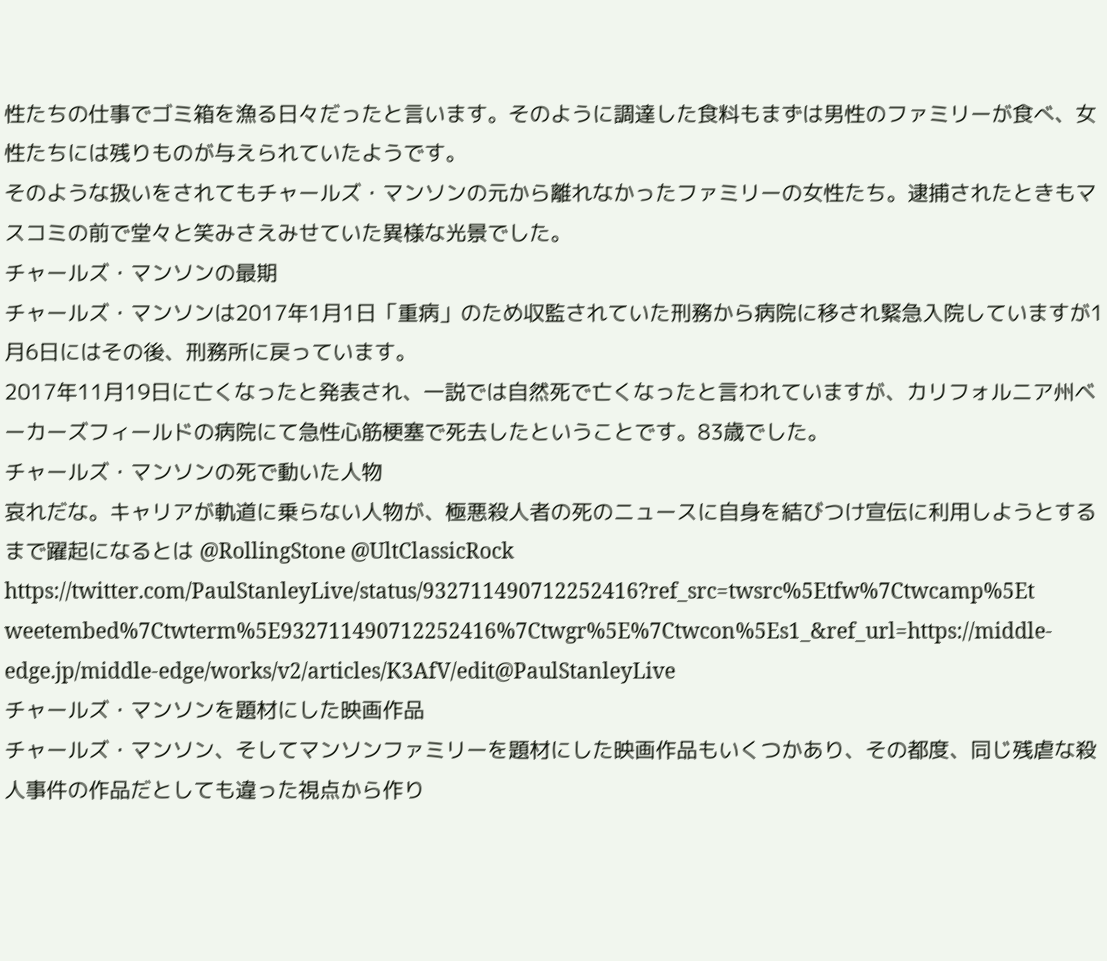性たちの仕事でゴミ箱を漁る日々だったと言います。そのように調達した食料もまずは男性のファミリーが食べ、女性たちには残りものが与えられていたようです。
そのような扱いをされてもチャールズ・マンソンの元から離れなかったファミリーの女性たち。逮捕されたときもマスコミの前で堂々と笑みさえみせていた異様な光景でした。
チャールズ・マンソンの最期
チャールズ・マンソンは2017年1月1日「重病」のため収監されていた刑務から病院に移され緊急入院していますが1月6日にはその後、刑務所に戻っています。
2017年11月19日に亡くなったと発表され、一説では自然死で亡くなったと言われていますが、カリフォルニア州ベーカーズフィールドの病院にて急性心筋梗塞で死去したということです。83歳でした。
チャールズ・マンソンの死で動いた人物
哀れだな。キャリアが軌道に乗らない人物が、極悪殺人者の死のニュースに自身を結びつけ宣伝に利用しようとするまで躍起になるとは @RollingStone @UltClassicRock
https://twitter.com/PaulStanleyLive/status/932711490712252416?ref_src=twsrc%5Etfw%7Ctwcamp%5Etweetembed%7Ctwterm%5E932711490712252416%7Ctwgr%5E%7Ctwcon%5Es1_&ref_url=https://middle-edge.jp/middle-edge/works/v2/articles/K3AfV/edit@PaulStanleyLive
チャールズ・マンソンを題材にした映画作品
チャールズ・マンソン、そしてマンソンファミリーを題材にした映画作品もいくつかあり、その都度、同じ残虐な殺人事件の作品だとしても違った視点から作り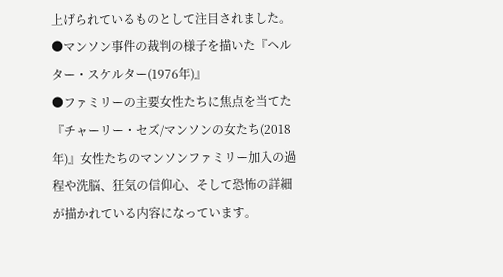上げられているものとして注目されました。
●マンソン事件の裁判の様子を描いた『ヘルター・スケルター(1976年)』
●ファミリーの主要女性たちに焦点を当てた『チャーリー・セズ/マンソンの女たち(2018年)』女性たちのマンソンファミリー加入の過程や洗脳、狂気の信仰心、そして恐怖の詳細が描かれている内容になっています。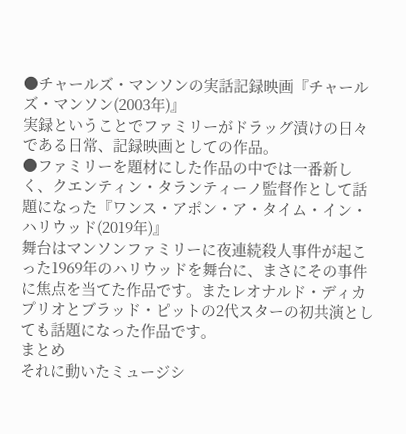●チャールズ・マンソンの実話記録映画『チャールズ・マンソン(2003年)』
実録ということでファミリーがドラッグ漬けの日々である日常、記録映画としての作品。
●ファミリーを題材にした作品の中では一番新しく、クエンティン・タランティーノ監督作として話題になった『ワンス・アポン・ア・タイム・イン・ハリウッド(2019年)』
舞台はマンソンファミリーに夜連続殺人事件が起こった1969年のハリウッドを舞台に、まさにその事件に焦点を当てた作品です。またレオナルド・ディカプリオとブラッド・ピットの2代スターの初共演としても話題になった作品です。
まとめ
それに動いたミュージシ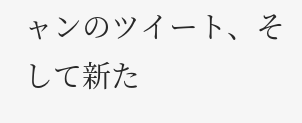ャンのツイート、そして新た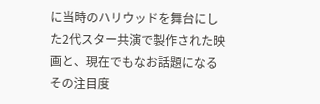に当時のハリウッドを舞台にした2代スター共演で製作された映画と、現在でもなお話題になるその注目度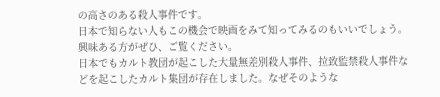の高さのある殺人事件です。
日本で知らない人もこの機会で映画をみて知ってみるのもいいでしょう。興味ある方がぜひ、ご覧ください。
日本でもカルト教団が起こした大量無差別殺人事件、拉致監禁殺人事件などを起こしたカルト集団が存在しました。なぜそのような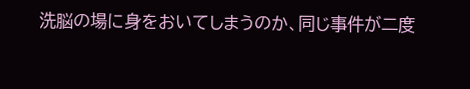洗脳の場に身をおいてしまうのか、同じ事件が二度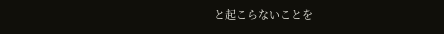と起こらないことを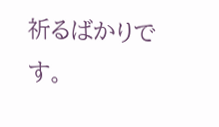祈るばかりです。